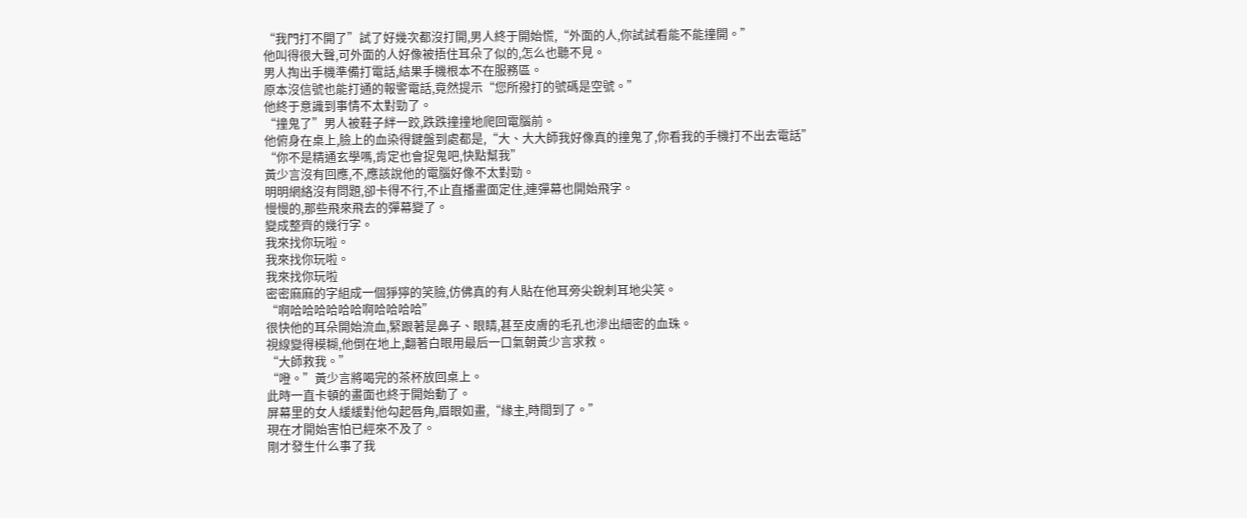“我門打不開了”試了好幾次都沒打開,男人終于開始慌,“外面的人,你試試看能不能撞開。”
他叫得很大聲,可外面的人好像被捂住耳朵了似的,怎么也聽不見。
男人掏出手機準備打電話,結果手機根本不在服務區。
原本沒信號也能打通的報警電話,竟然提示“您所撥打的號碼是空號。”
他終于意識到事情不太對勁了。
“撞鬼了”男人被鞋子絆一跤,跌跌撞撞地爬回電腦前。
他俯身在桌上,臉上的血染得鍵盤到處都是,“大、大大師我好像真的撞鬼了,你看我的手機打不出去電話”
“你不是精通玄學嗎,肯定也會捉鬼吧,快點幫我”
黃少言沒有回應,不,應該說他的電腦好像不太對勁。
明明網絡沒有問題,卻卡得不行,不止直播畫面定住,連彈幕也開始飛字。
慢慢的,那些飛來飛去的彈幕變了。
變成整齊的幾行字。
我來找你玩啦。
我來找你玩啦。
我來找你玩啦
密密麻麻的字組成一個猙獰的笑臉,仿佛真的有人貼在他耳旁尖銳刺耳地尖笑。
“啊哈哈哈哈哈哈啊哈哈哈哈”
很快他的耳朵開始流血,緊跟著是鼻子、眼睛,甚至皮膚的毛孔也滲出細密的血珠。
視線變得模糊,他倒在地上,翻著白眼用最后一口氣朝黃少言求救。
“大師救我。”
“噔。”黃少言將喝完的茶杯放回桌上。
此時一直卡頓的畫面也終于開始動了。
屏幕里的女人緩緩對他勾起唇角,眉眼如畫,“緣主,時間到了。”
現在才開始害怕已經來不及了。
剛才發生什么事了我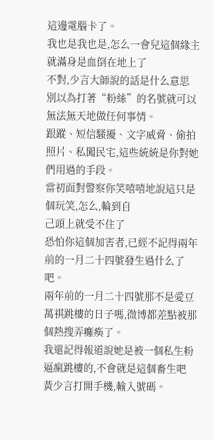這邊電腦卡了。
我也是我也是,怎么一會兒這個緣主就滿身是血倒在地上了
不對,少言大師說的話是什么意思
別以為打著“粉絲”的名號就可以無法無天地做任何事情。
跟蹤、短信騷擾、文字威脅、偷拍照片、私闖民宅,這些統統是你對她們用過的手段。
當初面對警察你笑嘻嘻地說這只是個玩笑,怎么,輪到自
己頭上就受不住了
恐怕你這個加害者,已經不記得兩年前的一月二十四號發生過什么了吧。
兩年前的一月二十四號那不是愛豆萬祺跳樓的日子嗎,微博都差點被那個熱搜弄癱瘓了。
我還記得報道說她是被一個私生粉逼瘋跳樓的,不會就是這個畜生吧
黃少言打開手機,輸入號碼。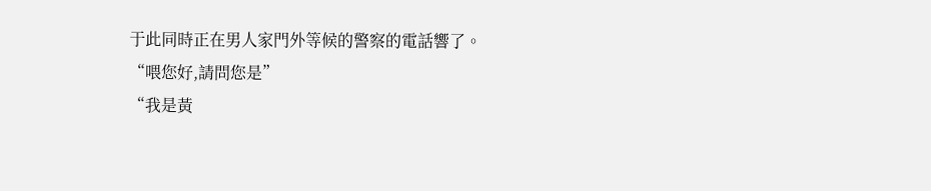于此同時正在男人家門外等候的警察的電話響了。
“喂您好,請問您是”
“我是黃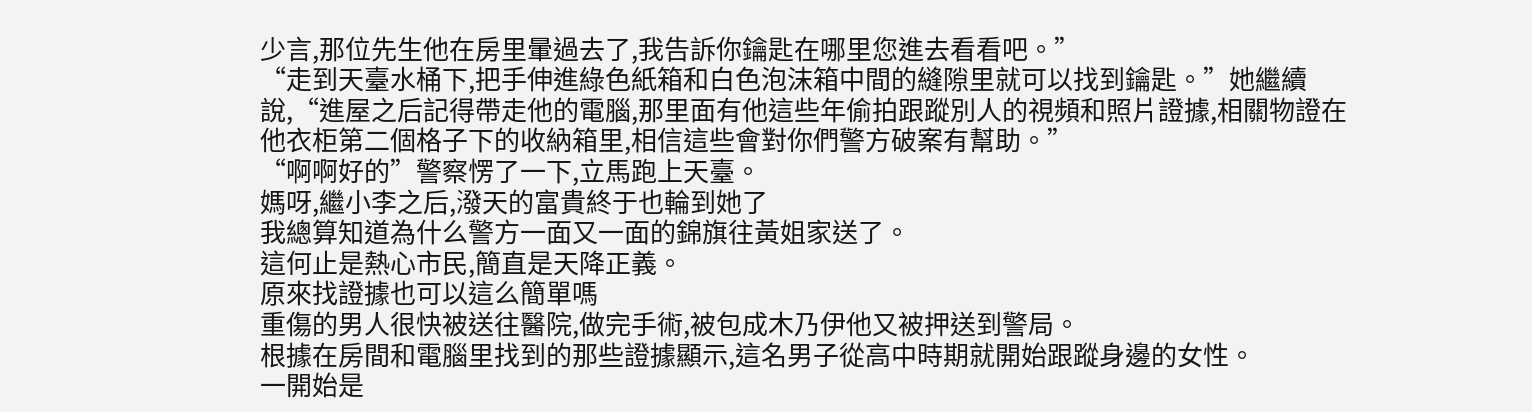少言,那位先生他在房里暈過去了,我告訴你鑰匙在哪里您進去看看吧。”
“走到天臺水桶下,把手伸進綠色紙箱和白色泡沫箱中間的縫隙里就可以找到鑰匙。”她繼續說,“進屋之后記得帶走他的電腦,那里面有他這些年偷拍跟蹤別人的視頻和照片證據,相關物證在他衣柜第二個格子下的收納箱里,相信這些會對你們警方破案有幫助。”
“啊啊好的”警察愣了一下,立馬跑上天臺。
媽呀,繼小李之后,潑天的富貴終于也輪到她了
我總算知道為什么警方一面又一面的錦旗往黃姐家送了。
這何止是熱心市民,簡直是天降正義。
原來找證據也可以這么簡單嗎
重傷的男人很快被送往醫院,做完手術,被包成木乃伊他又被押送到警局。
根據在房間和電腦里找到的那些證據顯示,這名男子從高中時期就開始跟蹤身邊的女性。
一開始是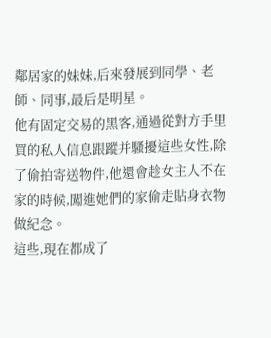鄰居家的妹妹,后來發展到同學、老師、同事,最后是明星。
他有固定交易的黑客,通過從對方手里買的私人信息跟蹤并騷擾這些女性,除了偷拍寄送物件,他還會趁女主人不在家的時候,闖進她們的家偷走貼身衣物做紀念。
這些,現在都成了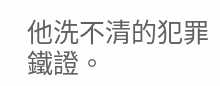他洗不清的犯罪鐵證。